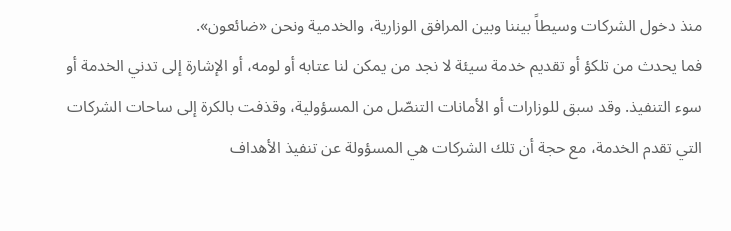منذ دخول الشركات وسيطاً بيننا وبين المرافق الوزارية، والخدمية ونحن «ضائعون».
فما يحدث من تلكؤ أو تقديم خدمة سيئة لا نجد من يمكن لنا عتابه أو لومه، أو الإشارة إلى تدني الخدمة أو سوء التنفيذ. وقد سبق للوزارات أو الأمانات التنصّل من المسؤولية، وقذفت بالكرة إلى ساحات الشركات التي تقدم الخدمة، مع حجة أن تلك الشركات هي المسؤولة عن تنفيذ الأهداف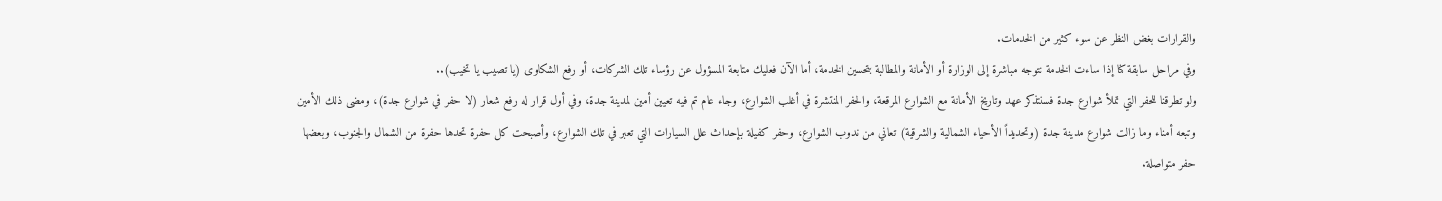والقرارات بغض النظر عن سوء كثير من الخدمات.
وفي مراحل سابقة كنا إذا ساءت الخدمة نتوجه مباشرة إلى الوزارة أو الأمانة والمطالبة بتحسين الخدمة، أما الآن فعليك متابعة المسؤول عن رؤساء تلك الشركات، أو رفع الشكاوى (يا تصيب يا تخيب)..
ولو تطرقنا للحفر التي تملأ شوارع جدة فسنتذكر عهد وتاريخ الأمانة مع الشوارع المرقعة، والحفر المنتشرة في أغلب الشوارع، وجاء عام تم فيه تعيين أمين لمدينة جدة، وفي أول قرار له رفع شعار (لا حفر في شوارع جدة)، ومضى ذلك الأمين وتبعه أمناء وما زالت شوارع مدينة جدة (وتحديداً الأحياء الشمالية والشرقية) تعاني من ندوب الشوارع، وحفر كفيلة بإحداث علل السيارات التي تعبر في تلك الشوارع، وأصبحت كل حفرة تحدها حفرة من الشمال والجنوب، وبعضها حفر متواصلة.